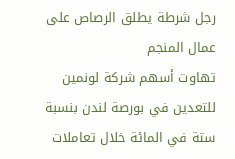رجل شرطة يطلق الرصاص على عمال المنجم
تهاوت أسهم شركة لونمين للتعدين في بورصة لندن بنسبة ستة في المائة خلال تعاملات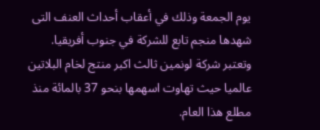يوم الجمعة وذلك في أعقاب أحداث العنف التى شهدها منجم تابع للشركة في جنوب أفريقيا.
وتعتبر شركة لونمين ثالث اكبر منتج لخام البلاتين عالميا حيث تهاوت اسهمها بنحو 37 بالمائة منذ مطلع هذا العام.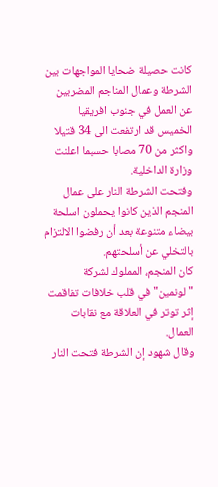كانت حصيلة ضحايا المواجهات بين الشرطة وعمال المناجم المضربين عن العمل في جنوب افريقيا الخميس قد ارتفعت الى 34 قتيلا واكثر من 70 مصابا حسبما اعلنت وزارة الداخلية.
وفتحت الشرطة النار على عمال المنجم الذين كانوا يحملون اسلحة بيضاء متنوعة بعد أن رفضوا الالتزام بالتخلي عن أسلحتهم.
كان المنجم، المملوك لشركة "لونمين" في قلب خلافات تفاقمت إثر توتر في العلاقة مع نقابات العمال.
وقال شهود إن الشرطة فتحت النار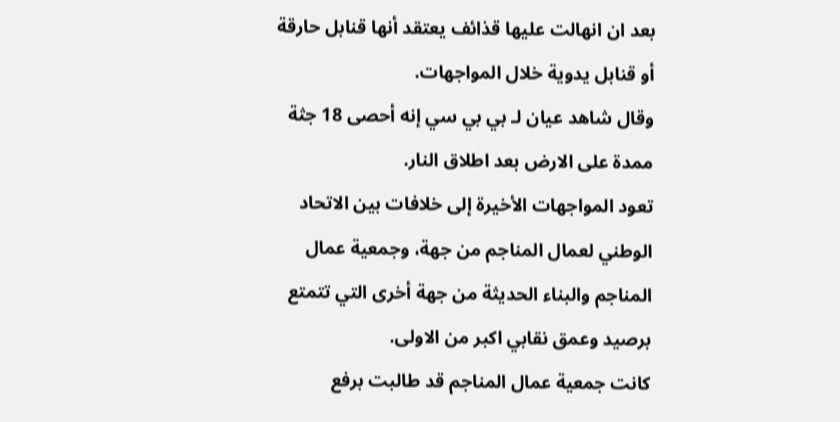بعد ان انهالت عليها قذائف يعتقد أنها قنابل حارقة أو قنابل يدوية خلال المواجهات.
وقال شاهد عيان لـ بي بي سي إنه أحصى 18 جثة ممدة على الارض بعد اطلاق النار.
تعود المواجهات الأخيرة إلى خلافات بين الاتحاد الوطني لعمال المناجم من جهة، وجمعية عمال المناجم والبناء الحديثة من جهة أخرى التي تتمتع برصيد وعمق نقابي اكبر من الاولى.
كانت جمعية عمال المناجم قد طالبت برفع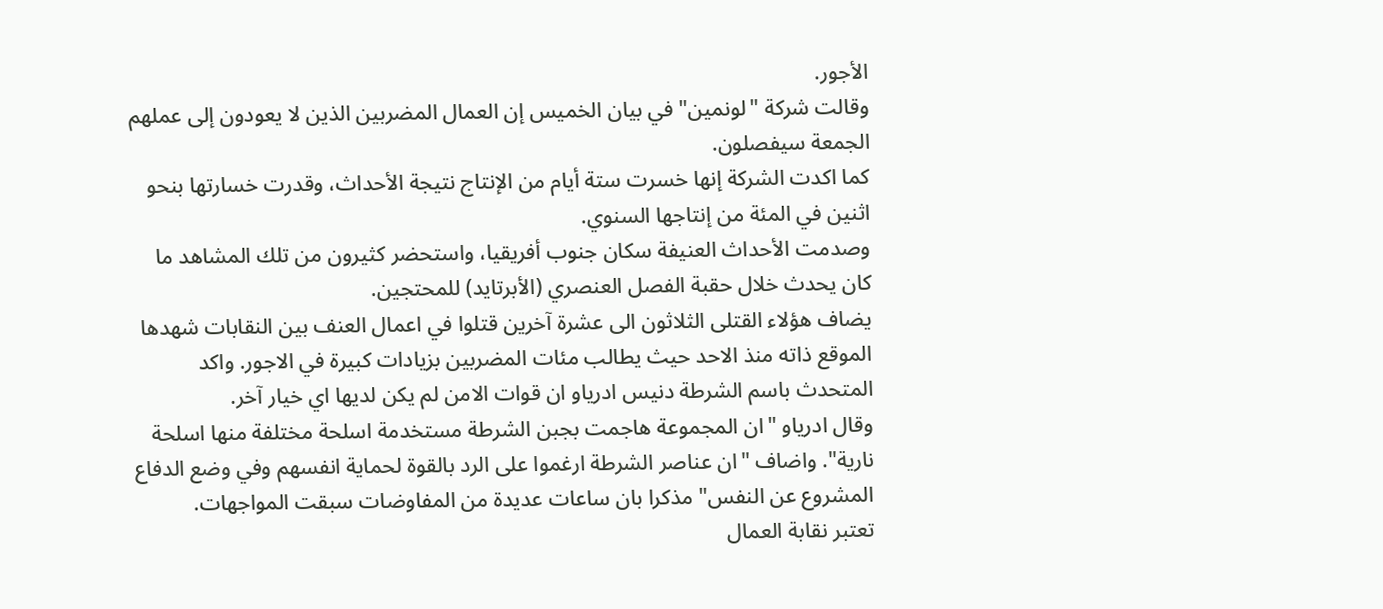الأجور.
وقالت شركة "لونمين" في بيان الخميس إن العمال المضربين الذين لا يعودون إلى عملهم الجمعة سيفصلون.
كما اكدت الشركة إنها خسرت ستة أيام من الإنتاج نتيجة الأحداث، وقدرت خسارتها بنحو اثنين في المئة من إنتاجها السنوي.
وصدمت الأحداث العنيفة سكان جنوب أفريقيا، واستحضر كثيرون من تلك المشاهد ما كان يحدث خلال حقبة الفصل العنصري (الأبرتايد) للمحتجين.
يضاف هؤلاء القتلى الثلاثون الى عشرة آخرين قتلوا في اعمال العنف بين النقابات شهدها الموقع ذاته منذ الاحد حيث يطالب مئات المضربين بزيادات كبيرة في الاجور. واكد المتحدث باسم الشرطة دنيس ادرياو ان قوات الامن لم يكن لديها اي خيار آخر.
وقال ادرياو "ان المجموعة هاجمت بجبن الشرطة مستخدمة اسلحة مختلفة منها اسلحة نارية". واضاف "ان عناصر الشرطة ارغموا على الرد بالقوة لحماية انفسهم وفي وضع الدفاع المشروع عن النفس" مذكرا بان ساعات عديدة من المفاوضات سبقت المواجهات.
تعتبر نقابة العمال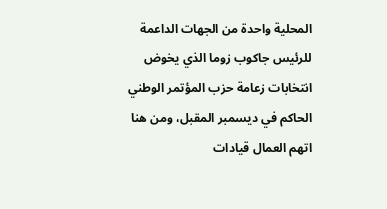المحلية واحدة من الجهات الداعمة للرئيس جاكوب زوما الذي يخوض انتخابات زعامة حزب المؤتمر الوطني الحاكم في ديسمبر المقبل، ومن هنا اتهم العمال قيادات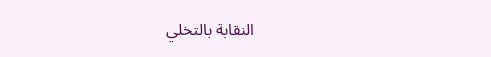النقابة بالتخلي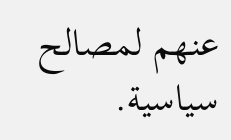عنهم لمصالح سياسية.